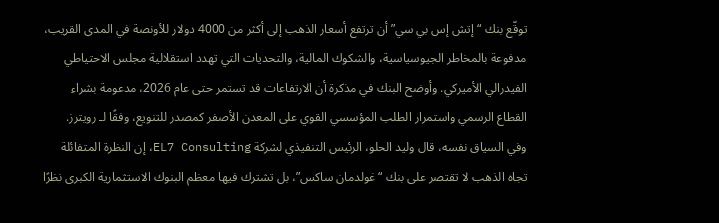توقّع بنك “إتش إس بي سي” أن ترتفع أسعار الذهب إلى أكثر من 4000 دولار للأونصة في المدى القريب، مدفوعة بالمخاطر الجيوسياسية، والشكوك المالية، والتحديات التي تهدد استقلالية مجلس الاحتياطي الفيدرالي الأميركي. وأوضح البنك في مذكرة أن الارتفاعات قد تستمر حتى عام 2026، مدعومة بشراء القطاع الرسمي واستمرار الطلب المؤسسي القوي على المعدن الأصفر كمصدر للتنويع، وفقًا لـ رويترز.
وفي السياق نفسه، قال وليد الحلو، الرئيس التنفيذي لشركة EL7 Consulting، إن النظرة المتفائلة تجاه الذهب لا تقتصر على بنك “غولدمان ساكس”، بل تشترك فيها معظم البنوك الاستثمارية الكبرى نظرًا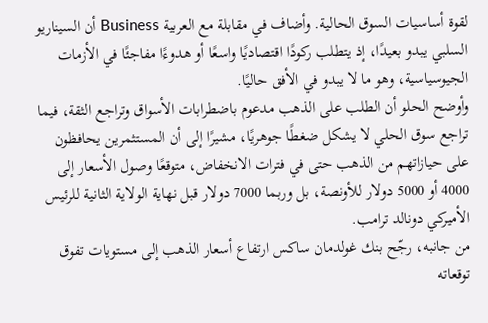لقوة أساسيات السوق الحالية. وأضاف في مقابلة مع العربية Business أن السيناريو السلبي يبدو بعيدًا، إذ يتطلب ركودًا اقتصاديًا واسعًا أو هدوءًا مفاجئًا في الأزمات الجيوسياسية، وهو ما لا يبدو في الأفق حاليًا.
وأوضح الحلو أن الطلب على الذهب مدعوم باضطرابات الأسواق وتراجع الثقة، فيما تراجع سوق الحلي لا يشكل ضغطًا جوهريًا، مشيرًا إلى أن المستثمرين يحافظون على حيازاتهم من الذهب حتى في فترات الانخفاض، متوقعًا وصول الأسعار إلى 4000 أو 5000 دولار للأونصة، بل وربما 7000 دولار قبل نهاية الولاية الثانية للرئيس الأميركي دونالد ترامب.
من جانبه، رجّح بنك غولدمان ساكس ارتفاع أسعار الذهب إلى مستويات تفوق توقعاته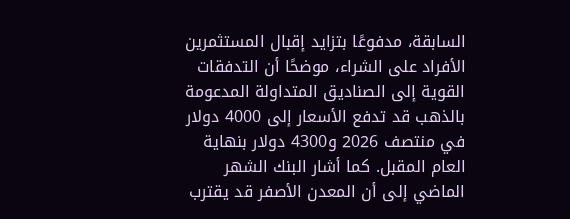السابقة، مدفوعًا بتزايد إقبال المستثمرين الأفراد على الشراء، موضحًا أن التدفقات القوية إلى الصناديق المتداولة المدعومة بالذهب قد تدفع الأسعار إلى 4000 دولار في منتصف 2026 و4300 دولار بنهاية العام المقبل. كما أشار البنك الشهر الماضي إلى أن المعدن الأصفر قد يقترب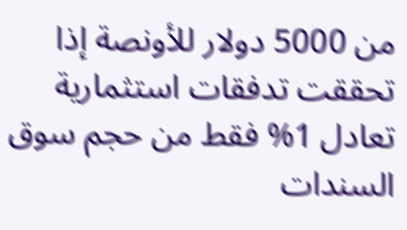من 5000 دولار للأونصة إذا تحققت تدفقات استثمارية تعادل 1% فقط من حجم سوق السندات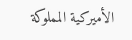الأميركية المملوكة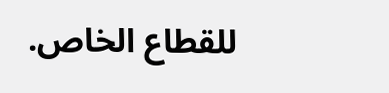للقطاع الخاص.